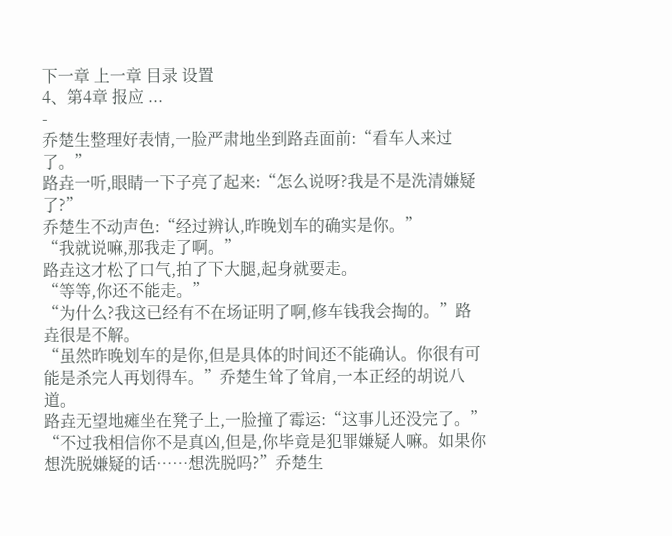下一章 上一章 目录 设置
4、第4章 报应 ...
-
乔楚生整理好表情,一脸严肃地坐到路垚面前:“看车人来过了。”
路垚一听,眼睛一下子亮了起来:“怎么说呀?我是不是洗清嫌疑了?”
乔楚生不动声色:“经过辨认,昨晚划车的确实是你。”
“我就说嘛,那我走了啊。”
路垚这才松了口气,拍了下大腿,起身就要走。
“等等,你还不能走。”
“为什么?我这已经有不在场证明了啊,修车钱我会掏的。”路垚很是不解。
“虽然昨晚划车的是你,但是具体的时间还不能确认。你很有可能是杀完人再划得车。”乔楚生耸了耸肩,一本正经的胡说八道。
路垚无望地瘫坐在凳子上,一脸撞了霉运:“这事儿还没完了。”
“不过我相信你不是真凶,但是,你毕竟是犯罪嫌疑人嘛。如果你想洗脱嫌疑的话……想洗脱吗?”乔楚生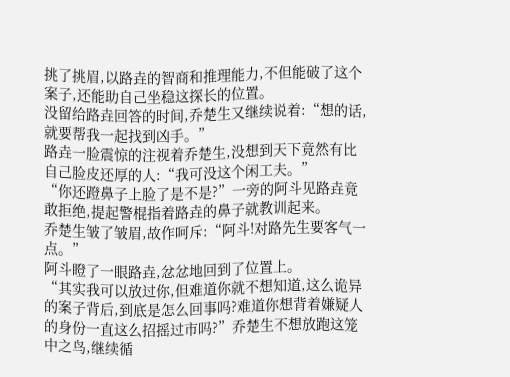挑了挑眉,以路垚的智商和推理能力,不但能破了这个案子,还能助自己坐稳这探长的位置。
没留给路垚回答的时间,乔楚生又继续说着:“想的话,就要帮我一起找到凶手。”
路垚一脸震惊的注视着乔楚生,没想到天下竟然有比自己脸皮还厚的人:“我可没这个闲工夫。”
“你还蹬鼻子上脸了是不是?”一旁的阿斗见路垚竟敢拒绝,提起警棍指着路垚的鼻子就教训起来。
乔楚生皱了皱眉,故作呵斥:“阿斗!对路先生要客气一点。”
阿斗瞪了一眼路垚,忿忿地回到了位置上。
“其实我可以放过你,但难道你就不想知道,这么诡异的案子背后,到底是怎么回事吗?难道你想背着嫌疑人的身份一直这么招摇过市吗?”乔楚生不想放跑这笼中之鸟,继续循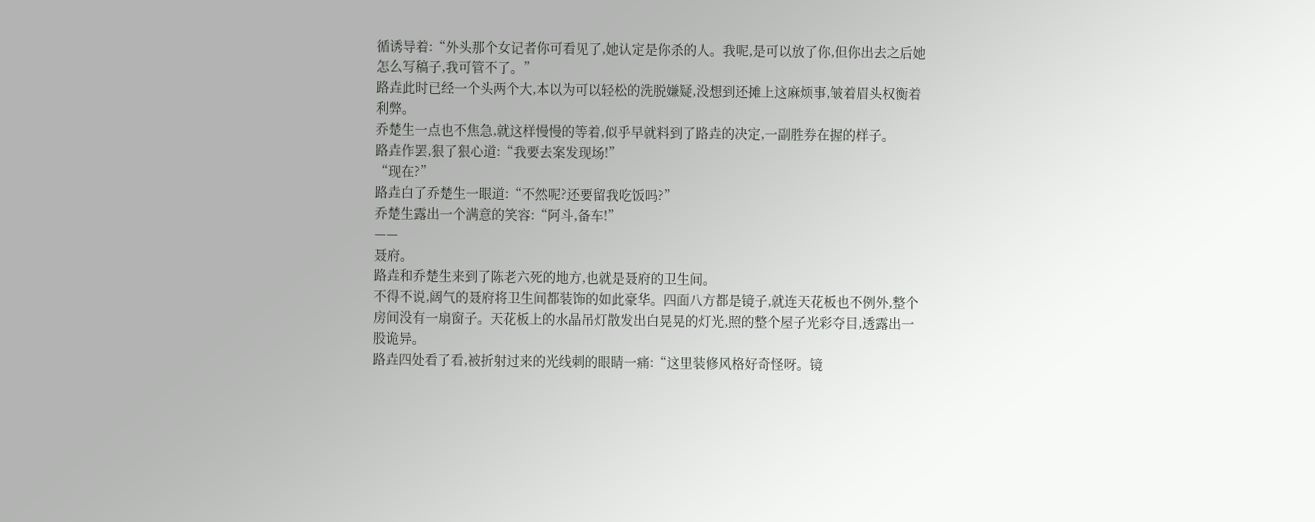循诱导着:“外头那个女记者你可看见了,她认定是你杀的人。我呢,是可以放了你,但你出去之后她怎么写稿子,我可管不了。”
路垚此时已经一个头两个大,本以为可以轻松的洗脱嫌疑,没想到还摊上这麻烦事,皱着眉头权衡着利弊。
乔楚生一点也不焦急,就这样慢慢的等着,似乎早就料到了路垚的决定,一副胜券在握的样子。
路垚作罢,狠了狠心道:“我要去案发现场!”
“现在?”
路垚白了乔楚生一眼道:“不然呢?还要留我吃饭吗?”
乔楚生露出一个满意的笑容:“阿斗,备车!”
——
聂府。
路垚和乔楚生来到了陈老六死的地方,也就是聂府的卫生间。
不得不说,阔气的聂府将卫生间都装饰的如此豪华。四面八方都是镜子,就连天花板也不例外,整个房间没有一扇窗子。天花板上的水晶吊灯散发出白晃晃的灯光,照的整个屋子光彩夺目,透露出一股诡异。
路垚四处看了看,被折射过来的光线刺的眼睛一痛:“这里装修风格好奇怪呀。镜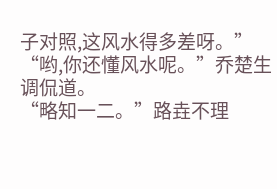子对照,这风水得多差呀。”
“哟,你还懂风水呢。”乔楚生调侃道。
“略知一二。”路垚不理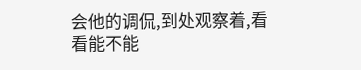会他的调侃,到处观察着,看看能不能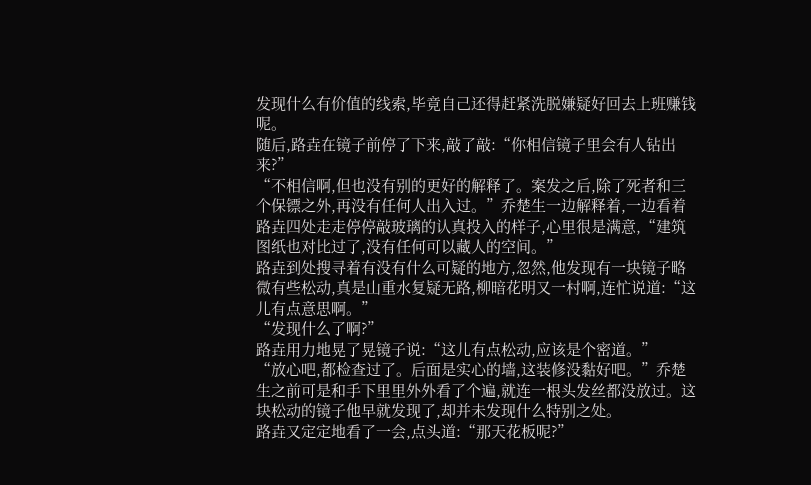发现什么有价值的线索,毕竟自己还得赶紧洗脱嫌疑好回去上班赚钱呢。
随后,路垚在镜子前停了下来,敲了敲:“你相信镜子里会有人钻出来?”
“不相信啊,但也没有别的更好的解释了。案发之后,除了死者和三个保镖之外,再没有任何人出入过。”乔楚生一边解释着,一边看着路垚四处走走停停敲玻璃的认真投入的样子,心里很是满意,“建筑图纸也对比过了,没有任何可以藏人的空间。”
路垚到处搜寻着有没有什么可疑的地方,忽然,他发现有一块镜子略微有些松动,真是山重水复疑无路,柳暗花明又一村啊,连忙说道:“这儿有点意思啊。”
“发现什么了啊?”
路垚用力地晃了晃镜子说:“这儿有点松动,应该是个密道。”
“放心吧,都检查过了。后面是实心的墙,这装修没黏好吧。”乔楚生之前可是和手下里里外外看了个遍,就连一根头发丝都没放过。这块松动的镜子他早就发现了,却并未发现什么特别之处。
路垚又定定地看了一会,点头道:“那天花板呢?”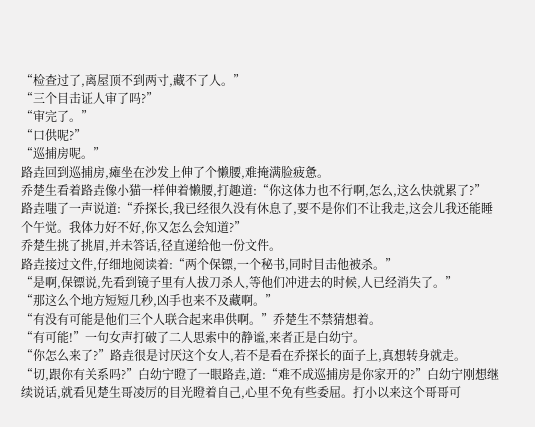“检查过了,离屋顶不到两寸,藏不了人。”
“三个目击证人审了吗?”
“审完了。”
“口供呢?”
“巡捕房呢。”
路垚回到巡捕房,瘫坐在沙发上伸了个懒腰,难掩满脸疲惫。
乔楚生看着路垚像小猫一样伸着懒腰,打趣道:“你这体力也不行啊,怎么,这么快就累了?”
路垚嗤了一声说道:“乔探长,我已经很久没有休息了,要不是你们不让我走,这会儿我还能睡个午觉。我体力好不好,你又怎么会知道?”
乔楚生挑了挑眉,并未答话,径直递给他一份文件。
路垚接过文件,仔细地阅读着:“两个保镖,一个秘书,同时目击他被杀。”
“是啊,保镖说,先看到镜子里有人拔刀杀人,等他们冲进去的时候,人已经消失了。”
“那这么个地方短短几秒,凶手也来不及藏啊。”
“有没有可能是他们三个人联合起来串供啊。”乔楚生不禁猜想着。
“有可能!”一句女声打破了二人思索中的静谧,来者正是白幼宁。
“你怎么来了?”路垚很是讨厌这个女人,若不是看在乔探长的面子上,真想转身就走。
“切,跟你有关系吗?”白幼宁瞪了一眼路垚,道:“难不成巡捕房是你家开的?”白幼宁刚想继续说话,就看见楚生哥凌厉的目光瞪着自己,心里不免有些委屈。打小以来这个哥哥可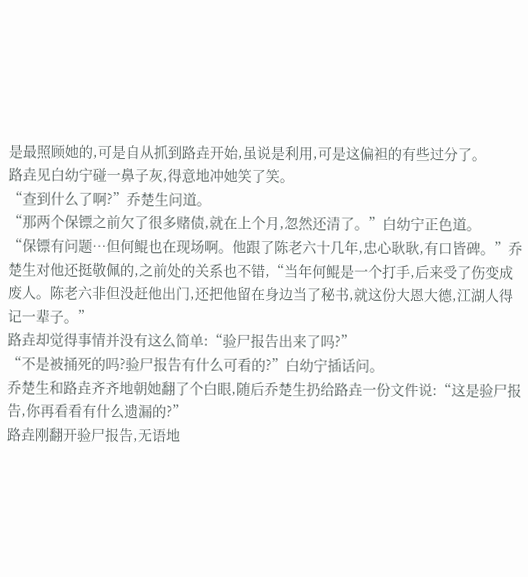是最照顾她的,可是自从抓到路垚开始,虽说是利用,可是这偏袒的有些过分了。
路垚见白幼宁碰一鼻子灰,得意地冲她笑了笑。
“查到什么了啊?”乔楚生问道。
“那两个保镖之前欠了很多赌债,就在上个月,忽然还清了。”白幼宁正色道。
“保镖有问题…但何鲲也在现场啊。他跟了陈老六十几年,忠心耿耿,有口皆碑。”乔楚生对他还挺敬佩的,之前处的关系也不错,“当年何鲲是一个打手,后来受了伤变成废人。陈老六非但没赶他出门,还把他留在身边当了秘书,就这份大恩大德,江湖人得记一辈子。”
路垚却觉得事情并没有这么简单:“验尸报告出来了吗?”
“不是被捅死的吗?验尸报告有什么可看的?”白幼宁插话问。
乔楚生和路垚齐齐地朝她翻了个白眼,随后乔楚生扔给路垚一份文件说:“这是验尸报告,你再看看有什么遗漏的?”
路垚刚翻开验尸报告,无语地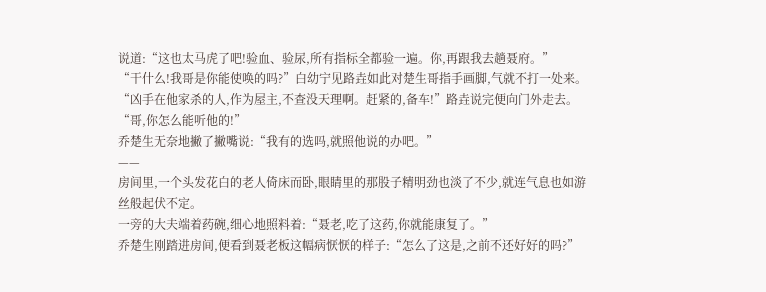说道:“这也太马虎了吧!验血、验尿,所有指标全都验一遍。你,再跟我去趟聂府。”
“干什么!我哥是你能使唤的吗?”白幼宁见路垚如此对楚生哥指手画脚,气就不打一处来。
“凶手在他家杀的人,作为屋主,不查没天理啊。赶紧的,备车!”路垚说完便向门外走去。
“哥,你怎么能听他的!”
乔楚生无奈地撇了撇嘴说:“我有的选吗,就照他说的办吧。”
——
房间里,一个头发花白的老人倚床而卧,眼睛里的那股子精明劲也淡了不少,就连气息也如游丝般起伏不定。
一旁的大夫端着药碗,细心地照料着:“聂老,吃了这药,你就能康复了。”
乔楚生刚踏进房间,便看到聂老板这幅病恹恹的样子:“怎么了这是,之前不还好好的吗?”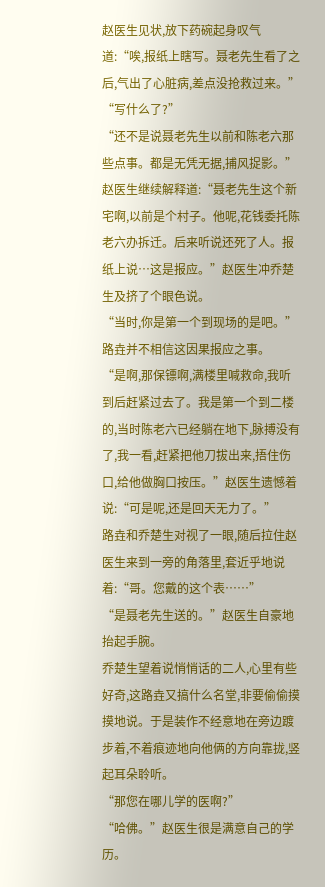赵医生见状,放下药碗起身叹气道:“唉,报纸上瞎写。聂老先生看了之后,气出了心脏病,差点没抢救过来。”
“写什么了?”
“还不是说聂老先生以前和陈老六那些点事。都是无凭无据,捕风捉影。”赵医生继续解释道:“聂老先生这个新宅啊,以前是个村子。他呢,花钱委托陈老六办拆迁。后来听说还死了人。报纸上说…这是报应。”赵医生冲乔楚生及挤了个眼色说。
“当时,你是第一个到现场的是吧。”路垚并不相信这因果报应之事。
“是啊,那保镖啊,满楼里喊救命,我听到后赶紧过去了。我是第一个到二楼的,当时陈老六已经躺在地下,脉搏没有了,我一看,赶紧把他刀拔出来,捂住伤口,给他做胸口按压。”赵医生遗憾着说:“可是呢,还是回天无力了。”
路垚和乔楚生对视了一眼,随后拉住赵医生来到一旁的角落里,套近乎地说着:“哥。您戴的这个表……”
“是聂老先生送的。”赵医生自豪地抬起手腕。
乔楚生望着说悄悄话的二人,心里有些好奇,这路垚又搞什么名堂,非要偷偷摸摸地说。于是装作不经意地在旁边踱步着,不着痕迹地向他俩的方向靠拢,竖起耳朵聆听。
“那您在哪儿学的医啊?”
“哈佛。”赵医生很是满意自己的学历。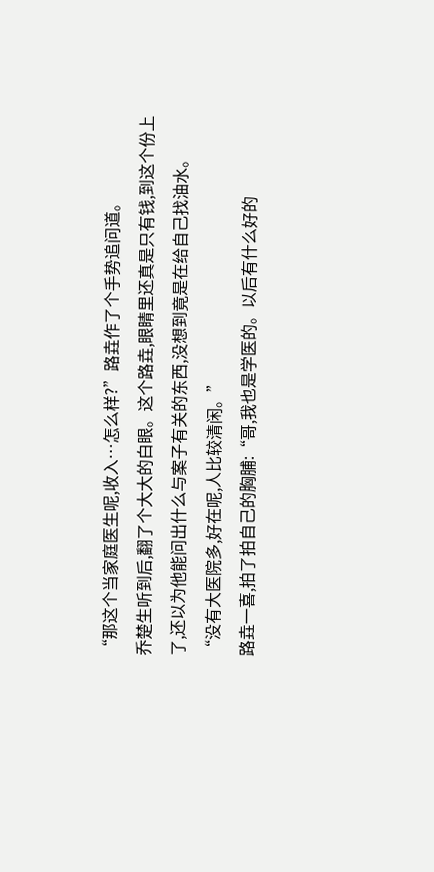“那这个当家庭医生呢,收入…怎么样?”路垚作了个手势追问道。
乔楚生听到后,翻了个大大的白眼。这个路垚,眼睛里还真是只有钱,到这个份上了,还以为他能问出什么与案子有关的东西,没想到竟是在给自己找油水。
“没有大医院多,好在呢,人比较清闲。”
路垚一喜,拍了拍自己的胸脯:“哥,我也是学医的。以后有什么好的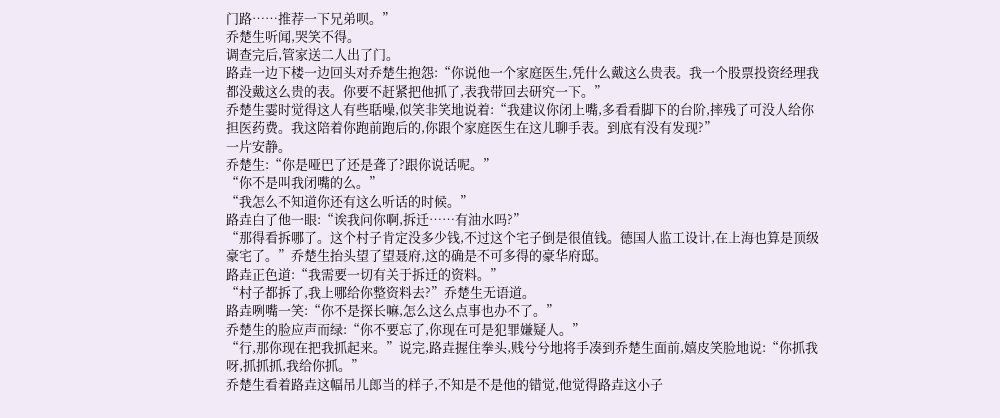门路……推荐一下兄弟呗。”
乔楚生听闻,哭笑不得。
调查完后,管家送二人出了门。
路垚一边下楼一边回头对乔楚生抱怨:“你说他一个家庭医生,凭什么戴这么贵表。我一个股票投资经理我都没戴这么贵的表。你要不赶紧把他抓了,表我带回去研究一下。”
乔楚生霎时觉得这人有些聒噪,似笑非笑地说着:“我建议你闭上嘴,多看看脚下的台阶,摔残了可没人给你担医药费。我这陪着你跑前跑后的,你跟个家庭医生在这儿聊手表。到底有没有发现?”
一片安静。
乔楚生:“你是哑巴了还是聋了?跟你说话呢。”
“你不是叫我闭嘴的么。”
“我怎么不知道你还有这么听话的时候。”
路垚白了他一眼:“诶我问你啊,拆迁……有油水吗?”
“那得看拆哪了。这个村子肯定没多少钱,不过这个宅子倒是很值钱。德国人监工设计,在上海也算是顶级豪宅了。”乔楚生抬头望了望聂府,这的确是不可多得的豪华府邸。
路垚正色道:“我需要一切有关于拆迁的资料。”
“村子都拆了,我上哪给你整资料去?”乔楚生无语道。
路垚咧嘴一笑:“你不是探长嘛,怎么这么点事也办不了。”
乔楚生的脸应声而绿:“你不要忘了,你现在可是犯罪嫌疑人。”
“行,那你现在把我抓起来。”说完,路垚握住拳头,贱兮兮地将手凑到乔楚生面前,嬉皮笑脸地说:“你抓我呀,抓抓抓,我给你抓。”
乔楚生看着路垚这幅吊儿郎当的样子,不知是不是他的错觉,他觉得路垚这小子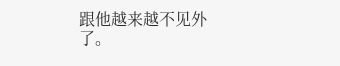跟他越来越不见外了。